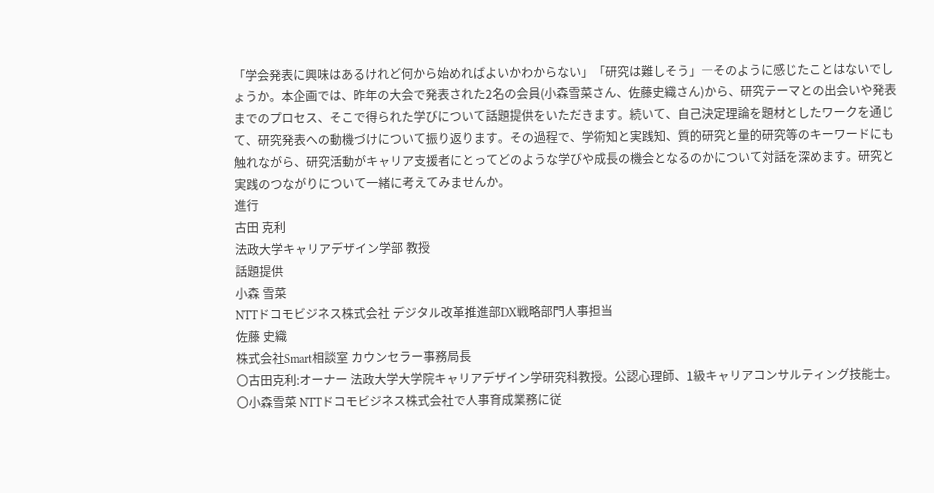「学会発表に興味はあるけれど何から始めればよいかわからない」「研究は難しそう」―そのように感じたことはないでしょうか。本企画では、昨年の大会で発表された2名の会員(小森雪菜さん、佐藤史織さん)から、研究テーマとの出会いや発表までのプロセス、そこで得られた学びについて話題提供をいただきます。続いて、自己決定理論を題材としたワークを通じて、研究発表への動機づけについて振り返ります。その過程で、学術知と実践知、質的研究と量的研究等のキーワードにも触れながら、研究活動がキャリア支援者にとってどのような学びや成長の機会となるのかについて対話を深めます。研究と実践のつながりについて一緒に考えてみませんか。
進行
古田 克利
法政大学キャリアデザイン学部 教授
話題提供
小森 雪菜
NTTドコモビジネス株式会社 デジタル改革推進部DX戦略部門人事担当
佐藤 史織
株式会社Smart相談室 カウンセラー事務局長
〇古田克利:オーナー 法政大学大学院キャリアデザイン学研究科教授。公認心理師、1級キャリアコンサルティング技能士。
〇小森雪菜 NTTドコモビジネス株式会社で人事育成業務に従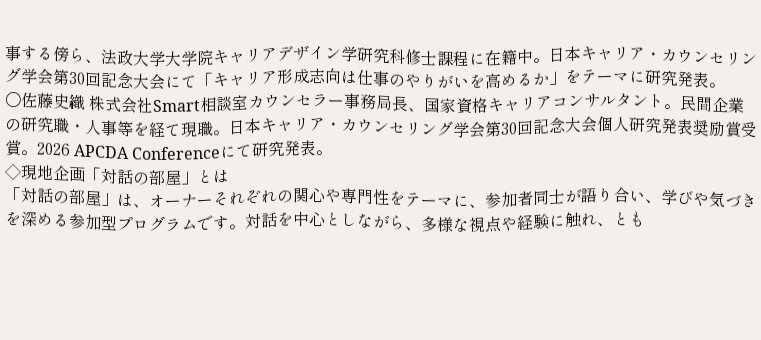事する傍ら、法政大学大学院キャリアデザイン学研究科修士課程に在籍中。日本キャリア・カウンセリング学会第30回記念大会にて「キャリア形成志向は仕事のやりがいを高めるか」をテーマに研究発表。
〇佐藤史織 株式会社Smart相談室カウンセラー事務局長、国家資格キャリアコンサルタント。民間企業の研究職・人事等を経て現職。日本キャリア・カウンセリング学会第30回記念大会個人研究発表奨励賞受賞。2026 APCDA Conferenceにて研究発表。
◇現地企画「対話の部屋」とは
「対話の部屋」は、オーナーそれぞれの関心や専門性をテーマに、参加者同士が語り合い、学びや気づきを深める参加型プログラムです。対話を中心としながら、多様な視点や経験に触れ、とも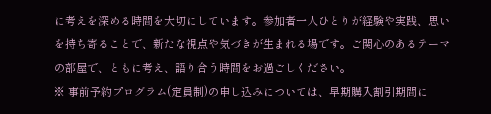に考えを深める時間を大切にしています。参加者一人ひとりが経験や実践、思いを持ち寄ることで、新たな視点や気づきが生まれる場です。ご関心のあるテーマの部屋で、ともに考え、語り合う時間をお過ごしください。
※ 事前予約プログラム(定員制)の申し込みについては、早期購入割引期間に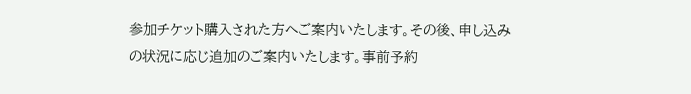参加チケット購入された方へご案内いたします。その後、申し込みの状況に応じ追加のご案内いたします。事前予約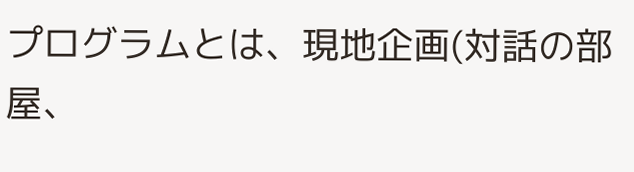プログラムとは、現地企画(対話の部屋、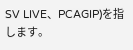SV LIVE、PCAGIP)を指します。